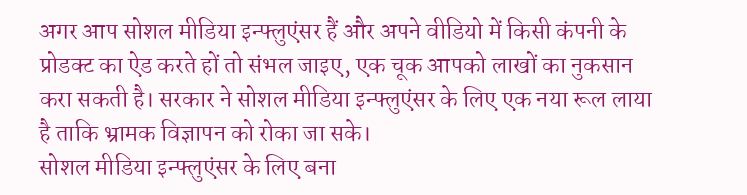अगर आप सोशल मीडिया इन्फ्लुएंसर हैं और अपने वीडियो में किसी कंपनी के प्रोडक्ट का ऐड करते हों तो संभल जाइए, एक चूक आपको लाखों का नुकसान करा सकती है। सरकार ने सोशल मीडिया इन्फ्लुएंसर के लिए एक नया रूल लाया है ताकि भ्रामक विज्ञापन को रोका जा सके।
सोशल मीडिया इन्फ्लुएंसर के लिए बना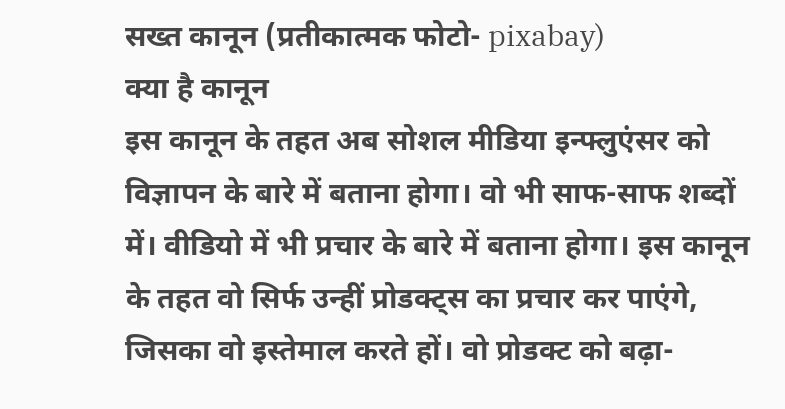सख्त कानून (प्रतीकात्मक फोटो- pixabay)
क्या है कानून
इस कानून के तहत अब सोशल मीडिया इन्फ्लुएंसर को विज्ञापन के बारे में बताना होगा। वो भी साफ-साफ शब्दों में। वीडियो में भी प्रचार के बारे में बताना होगा। इस कानून के तहत वो सिर्फ उन्हीं प्रोडक्ट्स का प्रचार कर पाएंगे, जिसका वो इस्तेमाल करते हों। वो प्रोडक्ट को बढ़ा-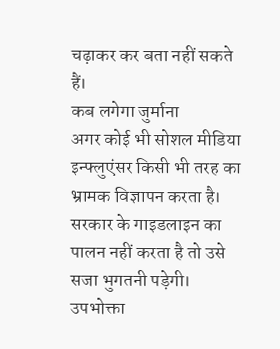चढ़ाकर कर बता नहीं सकते हैं।
कब लगेगा जुर्माना
अगर कोई भी सोशल मीडिया इन्फ्लुएंसर किसी भी तरह का भ्रामक विज्ञापन करता है। सरकार के गाइडलाइन का पालन नहीं करता है तो उसे सजा भुगतनी पड़ेगी। उपभोक्ता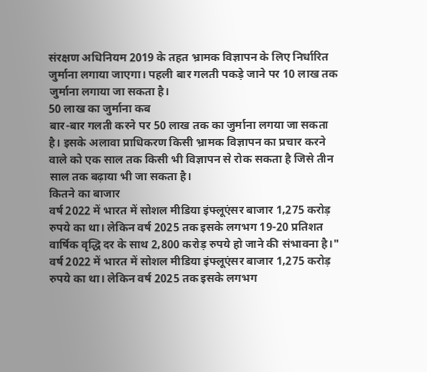संरक्षण अधिनियम 2019 के तहत भ्रामक विज्ञापन के लिए निर्धारित जुर्माना लगाया जाएगा। पहली बार गलती पकड़े जाने पर 10 लाख तक जुर्माना लगाया जा सकता है।
50 लाख का जुर्माना कब
बार-बार गलती करने पर 50 लाख तक का जुर्माना लगया जा सकता है। इसके अलावा प्राधिकरण किसी भ्रामक विज्ञापन का प्रचार करने वाले को एक साल तक किसी भी विज्ञापन से रोक सकता है जिसे तीन साल तक बढ़ाया भी जा सकता है।
कितने का बाजार
वर्ष 2022 में भारत में सोशल मीडिया इंफ्लूएंसर बाजार 1,275 करोड़ रुपये का था। लेकिन वर्ष 2025 तक इसके लगभग 19-20 प्रतिशत वार्षिक वृद्धि दर के साथ 2,800 करोड़ रुपये हो जाने की संभावना है।" वर्ष 2022 में भारत में सोशल मीडिया इंफ्लूएंसर बाजार 1,275 करोड़ रुपये का था। लेकिन वर्ष 2025 तक इसके लगभग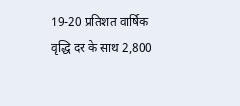19-20 प्रतिशत वार्षिक वृद्धि दर के साथ 2,800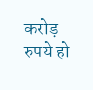करोड़ रुपये हो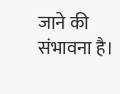जाने की संभावना है।